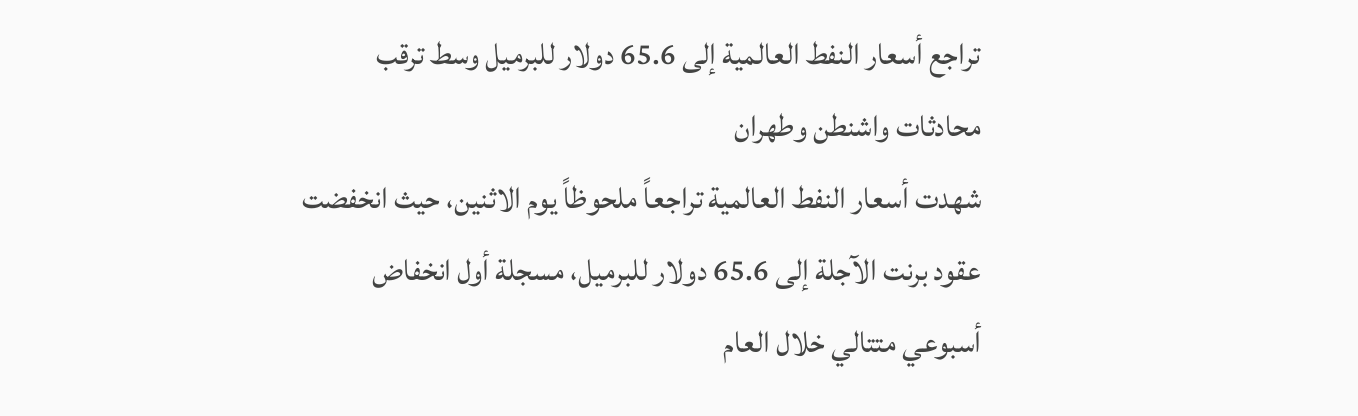تراجع أسعار النفط العالمية إلى 65.6 دولار للبرميل وسط ترقب محادثات واشنطن وطهران
شهدت أسعار النفط العالمية تراجعاً ملحوظاً يوم الاثنين، حيث انخفضت عقود برنت الآجلة إلى 65.6 دولار للبرميل، مسجلة أول انخفاض أسبوعي متتالي خلال العام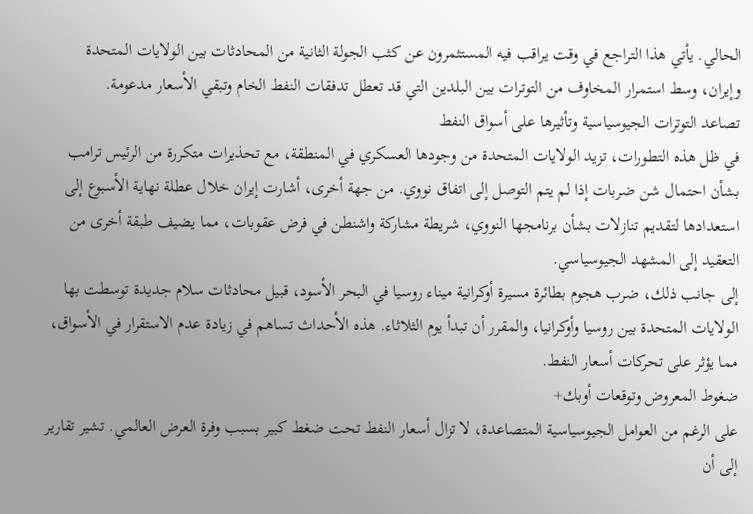الحالي. يأتي هذا التراجع في وقت يراقب فيه المستثمرون عن كثب الجولة الثانية من المحادثات بين الولايات المتحدة وإيران، وسط استمرار المخاوف من التوترات بين البلدين التي قد تعطل تدفقات النفط الخام وتبقي الأسعار مدعومة.
تصاعد التوترات الجيوسياسية وتأثيرها على أسواق النفط
في ظل هذه التطورات، تزيد الولايات المتحدة من وجودها العسكري في المنطقة، مع تحذيرات متكررة من الرئيس ترامب بشأن احتمال شن ضربات إذا لم يتم التوصل إلى اتفاق نووي. من جهة أخرى، أشارت إيران خلال عطلة نهاية الأسبوع إلى استعدادها لتقديم تنازلات بشأن برنامجها النووي، شريطة مشاركة واشنطن في فرض عقوبات، مما يضيف طبقة أخرى من التعقيد إلى المشهد الجيوسياسي.
إلى جانب ذلك، ضرب هجوم بطائرة مسيرة أوكرانية ميناء روسيا في البحر الأسود، قبيل محادثات سلام جديدة توسطت بها الولايات المتحدة بين روسيا وأوكرانيا، والمقرر أن تبدأ يوم الثلاثاء. هذه الأحداث تساهم في زيادة عدم الاستقرار في الأسواق، مما يؤثر على تحركات أسعار النفط.
ضغوط المعروض وتوقعات أوبك+
على الرغم من العوامل الجيوسياسية المتصاعدة، لا تزال أسعار النفط تحت ضغط كبير بسبب وفرة العرض العالمي. تشير تقارير إلى أن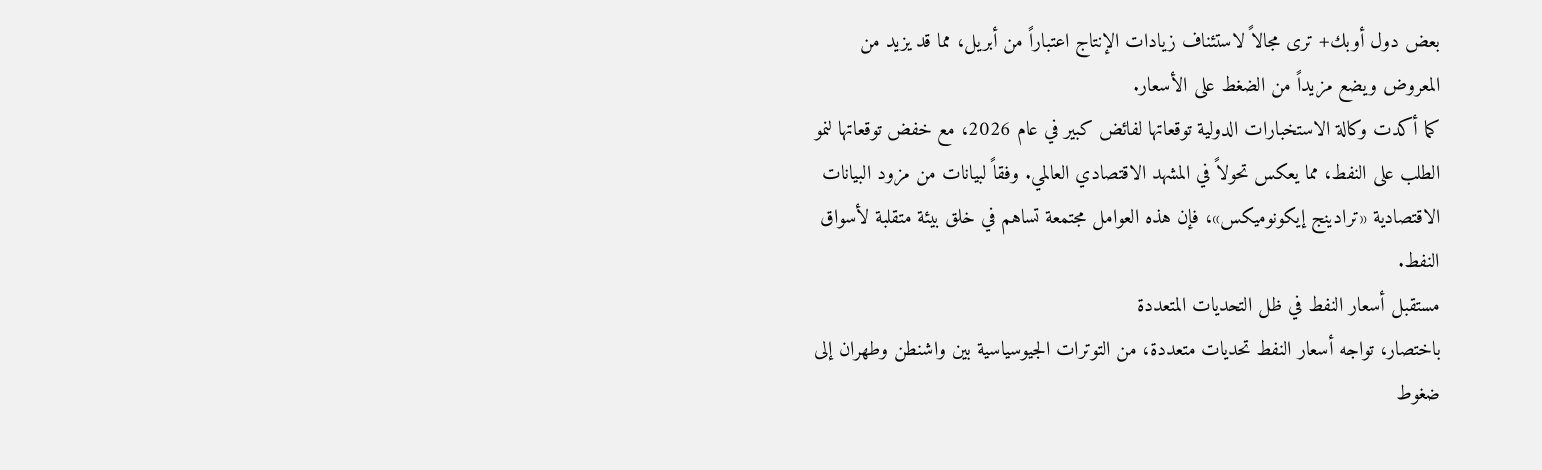بعض دول أوبك+ ترى مجالاً لاستئناف زيادات الإنتاج اعتباراً من أبريل، مما قد يزيد من المعروض ويضع مزيداً من الضغط على الأسعار.
كما أكدت وكالة الاستخبارات الدولية توقعاتها لفائض كبير في عام 2026، مع خفض توقعاتها لنمو الطلب على النفط، مما يعكس تحولاً في المشهد الاقتصادي العالمي. وفقاً لبيانات من مزود البيانات الاقتصادية «ترادينج إيكونوميكس»، فإن هذه العوامل مجتمعة تساهم في خلق بيئة متقلبة لأسواق النفط.
مستقبل أسعار النفط في ظل التحديات المتعددة
باختصار، تواجه أسعار النفط تحديات متعددة، من التوترات الجيوسياسية بين واشنطن وطهران إلى ضغوط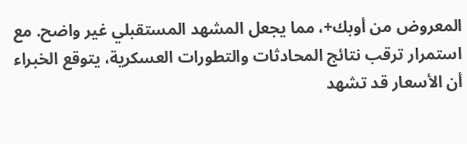المعروض من أوبك+، مما يجعل المشهد المستقبلي غير واضح. مع استمرار ترقب نتائج المحادثات والتطورات العسكرية، يتوقع الخبراء أن الأسعار قد تشهد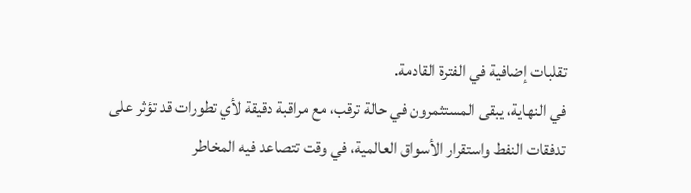تقلبات إضافية في الفترة القادمة.
في النهاية، يبقى المستثمرون في حالة ترقب، مع مراقبة دقيقة لأي تطورات قد تؤثر على تدفقات النفط واستقرار الأسواق العالمية، في وقت تتصاعد فيه المخاطر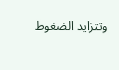وتتزايد الضغوط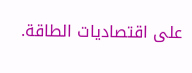على اقتصاديات الطاقة.